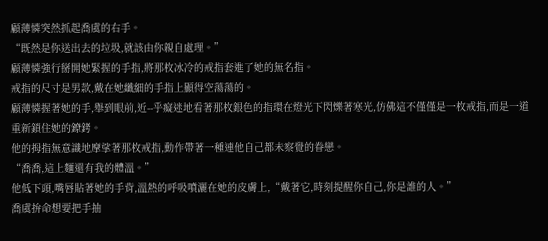顧薄憐突然抓起喬虞的右手。
“既然是你送出去的垃圾,就該由你親自處理。”
顧薄憐強行掰開她緊握的手指,將那枚冰冷的戒指套進了她的無名指。
戒指的尺寸是男款,戴在她纖細的手指上顯得空蕩蕩的。
顧薄憐握著她的手,舉到眼前,近--乎癡迷地看著那枚銀色的指環在燈光下閃爍著寒光,仿佛這不僅僅是一枚戒指,而是一道重新鎖住她的鐐銬。
他的拇指無意識地摩挲著那枚戒指,動作帶著一種連他自己都未察覺的眷戀。
“喬喬,這上麵還有我的體溫。”
他低下頭,嘴唇貼著她的手背,溫熱的呼吸噴灑在她的皮膚上,“戴著它,時刻提醒你自己,你是誰的人。”
喬虞拚命想要把手抽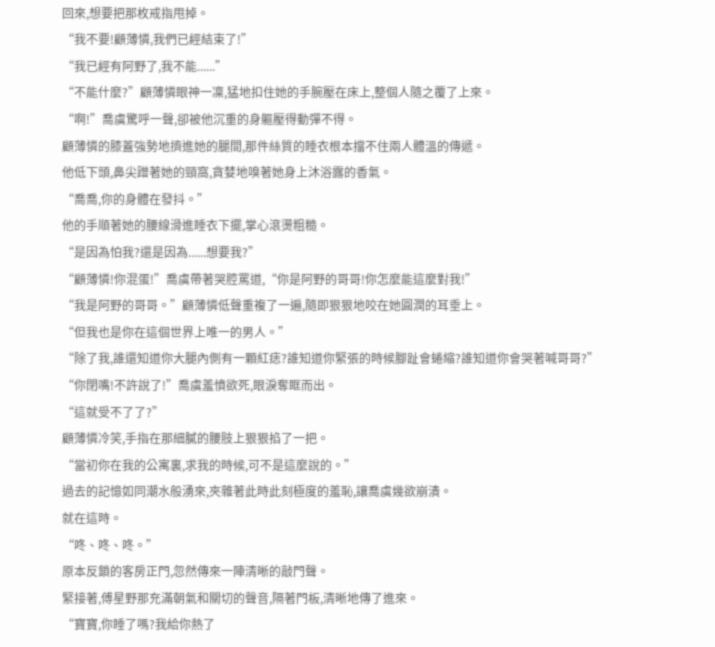回來,想要把那枚戒指甩掉。
“我不要!顧薄憐,我們已經結束了!”
“我已經有阿野了,我不能......”
“不能什麼?”顧薄憐眼神一凜,猛地扣住她的手腕壓在床上,整個人隨之覆了上來。
“啊!”喬虞驚呼一聲,卻被他沉重的身軀壓得動彈不得。
顧薄憐的膝蓋強勢地擠進她的腿間,那件絲質的睡衣根本擋不住兩人體溫的傳遞。
他低下頭,鼻尖蹭著她的頸窩,貪婪地嗅著她身上沐浴露的香氣。
“喬喬,你的身體在發抖。”
他的手順著她的腰線滑進睡衣下擺,掌心滾燙粗糙。
“是因為怕我?還是因為......想要我?”
“顧薄憐!你混蛋!”喬虞帶著哭腔罵道,“你是阿野的哥哥!你怎麼能這麼對我!”
“我是阿野的哥哥。”顧薄憐低聲重複了一遍,隨即狠狠地咬在她圓潤的耳垂上。
“但我也是你在這個世界上唯一的男人。”
“除了我,誰還知道你大腿內側有一顆紅痣?誰知道你緊張的時候腳趾會蜷縮?誰知道你會哭著喊哥哥?”
“你閉嘴!不許說了!”喬虞羞憤欲死,眼淚奪眶而出。
“這就受不了了?”
顧薄憐冷笑,手指在那細膩的腰肢上狠狠掐了一把。
“當初你在我的公寓裏,求我的時候,可不是這麼說的。”
過去的記憶如同潮水般湧來,夾雜著此時此刻極度的羞恥,讓喬虞幾欲崩潰。
就在這時。
“咚、咚、咚。”
原本反鎖的客房正門,忽然傳來一陣清晰的敲門聲。
緊接著,傅星野那充滿朝氣和關切的聲音,隔著門板,清晰地傳了進來。
“寶寶,你睡了嗎?我給你熱了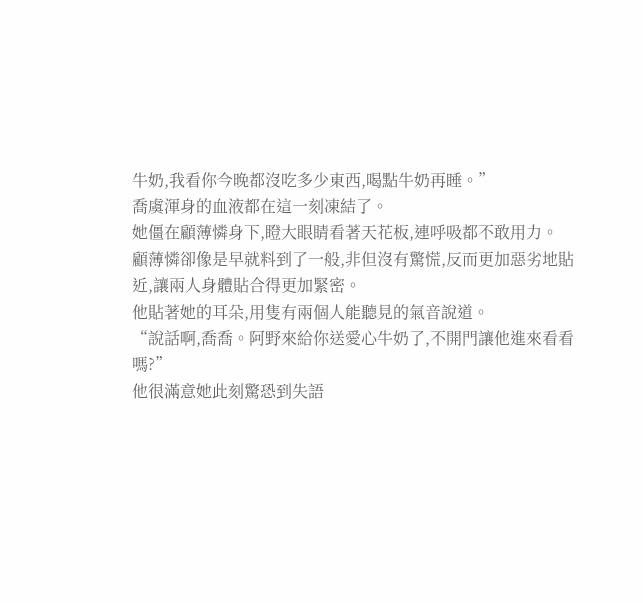牛奶,我看你今晚都沒吃多少東西,喝點牛奶再睡。”
喬虞渾身的血液都在這一刻凍結了。
她僵在顧薄憐身下,瞪大眼睛看著天花板,連呼吸都不敢用力。
顧薄憐卻像是早就料到了一般,非但沒有驚慌,反而更加惡劣地貼近,讓兩人身體貼合得更加緊密。
他貼著她的耳朵,用隻有兩個人能聽見的氣音說道。
“說話啊,喬喬。阿野來給你送愛心牛奶了,不開門讓他進來看看嗎?”
他很滿意她此刻驚恐到失語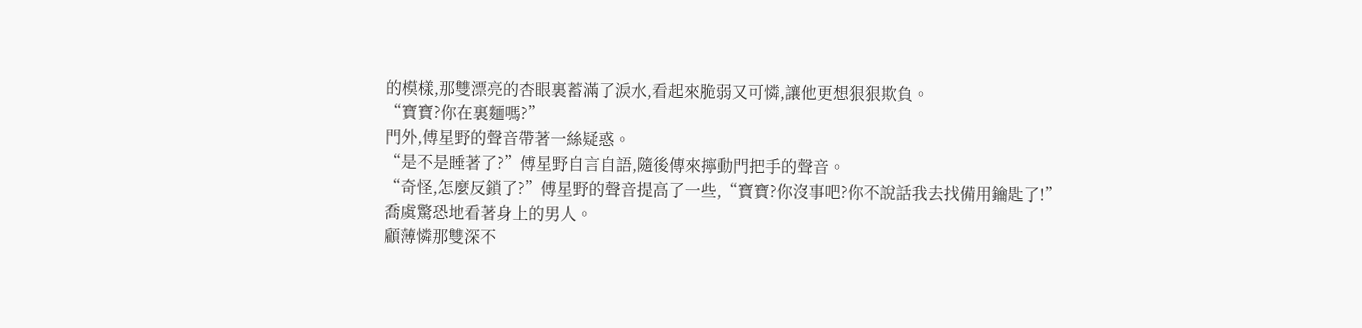的模樣,那雙漂亮的杏眼裏蓄滿了淚水,看起來脆弱又可憐,讓他更想狠狠欺負。
“寶寶?你在裏麵嗎?”
門外,傅星野的聲音帶著一絲疑惑。
“是不是睡著了?”傅星野自言自語,隨後傳來擰動門把手的聲音。
“奇怪,怎麼反鎖了?”傅星野的聲音提高了一些,“寶寶?你沒事吧?你不說話我去找備用鑰匙了!”
喬虞驚恐地看著身上的男人。
顧薄憐那雙深不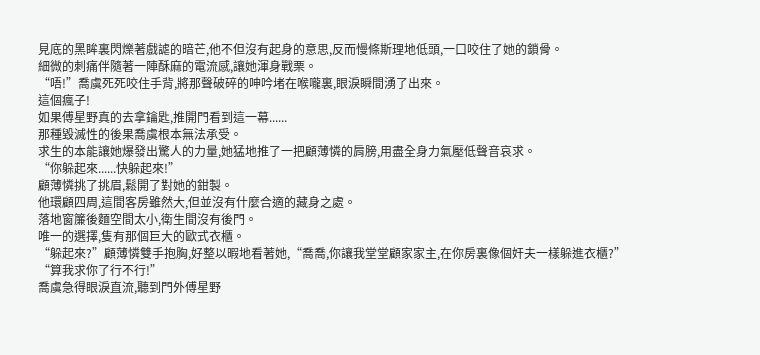見底的黑眸裏閃爍著戲謔的暗芒,他不但沒有起身的意思,反而慢條斯理地低頭,一口咬住了她的鎖骨。
細微的刺痛伴隨著一陣酥麻的電流感,讓她渾身戰栗。
“唔!”喬虞死死咬住手背,將那聲破碎的呻吟堵在喉嚨裏,眼淚瞬間湧了出來。
這個瘋子!
如果傅星野真的去拿鑰匙,推開門看到這一幕......
那種毀滅性的後果喬虞根本無法承受。
求生的本能讓她爆發出驚人的力量,她猛地推了一把顧薄憐的肩膀,用盡全身力氣壓低聲音哀求。
“你躲起來......快躲起來!”
顧薄憐挑了挑眉,鬆開了對她的鉗製。
他環顧四周,這間客房雖然大,但並沒有什麼合適的藏身之處。
落地窗簾後麵空間太小,衛生間沒有後門。
唯一的選擇,隻有那個巨大的歐式衣櫃。
“躲起來?”顧薄憐雙手抱胸,好整以暇地看著她,“喬喬,你讓我堂堂顧家家主,在你房裏像個奸夫一樣躲進衣櫃?”
“算我求你了行不行!”
喬虞急得眼淚直流,聽到門外傅星野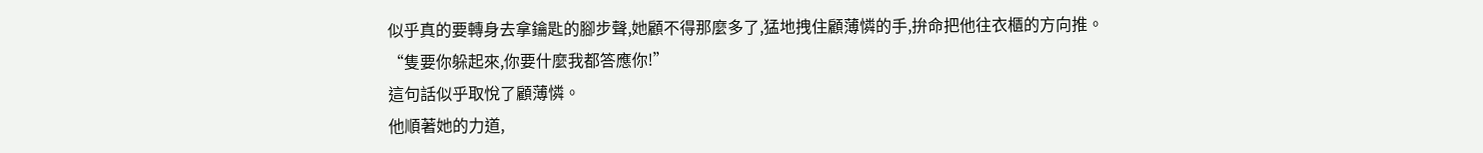似乎真的要轉身去拿鑰匙的腳步聲,她顧不得那麼多了,猛地拽住顧薄憐的手,拚命把他往衣櫃的方向推。
“隻要你躲起來,你要什麼我都答應你!”
這句話似乎取悅了顧薄憐。
他順著她的力道,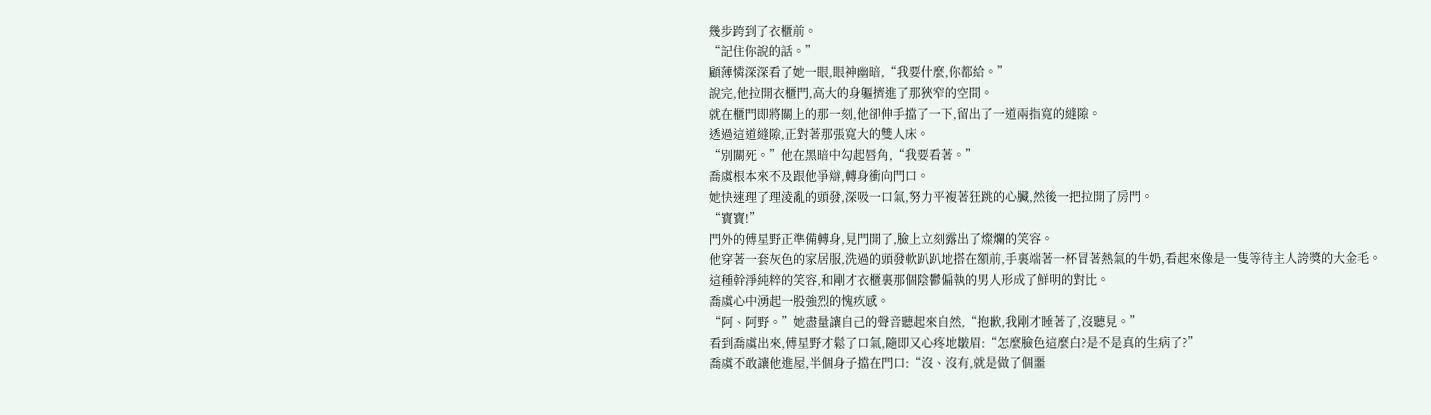幾步跨到了衣櫃前。
“記住你說的話。”
顧薄憐深深看了她一眼,眼神幽暗,“我要什麼,你都給。”
說完,他拉開衣櫃門,高大的身軀擠進了那狹窄的空間。
就在櫃門即將關上的那一刻,他卻伸手擋了一下,留出了一道兩指寬的縫隙。
透過這道縫隙,正對著那張寬大的雙人床。
“別關死。”他在黑暗中勾起唇角,“我要看著。”
喬虞根本來不及跟他爭辯,轉身衝向門口。
她快速理了理淩亂的頭發,深吸一口氣,努力平複著狂跳的心臟,然後一把拉開了房門。
“寶寶!”
門外的傅星野正準備轉身,見門開了,臉上立刻露出了燦爛的笑容。
他穿著一套灰色的家居服,洗過的頭發軟趴趴地搭在額前,手裏端著一杯冒著熱氣的牛奶,看起來像是一隻等待主人誇獎的大金毛。
這種幹淨純粹的笑容,和剛才衣櫃裏那個陰鬱偏執的男人形成了鮮明的對比。
喬虞心中湧起一股強烈的愧疚感。
“阿、阿野。”她盡量讓自己的聲音聽起來自然,“抱歉,我剛才睡著了,沒聽見。”
看到喬虞出來,傅星野才鬆了口氣,隨即又心疼地皺眉:“怎麼臉色這麼白?是不是真的生病了?”
喬虞不敢讓他進屋,半個身子擋在門口:“沒、沒有,就是做了個噩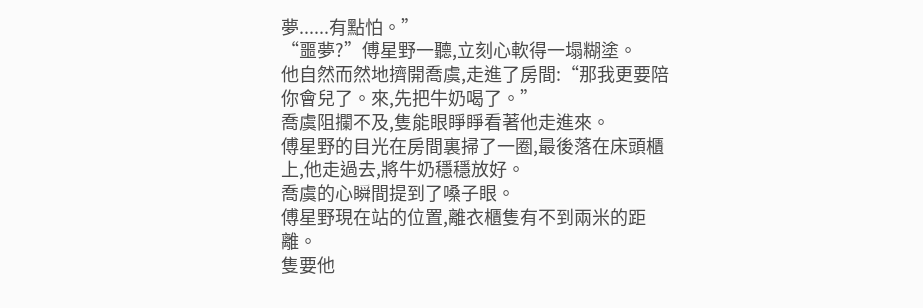夢......有點怕。”
“噩夢?”傅星野一聽,立刻心軟得一塌糊塗。
他自然而然地擠開喬虞,走進了房間:“那我更要陪你會兒了。來,先把牛奶喝了。”
喬虞阻攔不及,隻能眼睜睜看著他走進來。
傅星野的目光在房間裏掃了一圈,最後落在床頭櫃上,他走過去,將牛奶穩穩放好。
喬虞的心瞬間提到了嗓子眼。
傅星野現在站的位置,離衣櫃隻有不到兩米的距離。
隻要他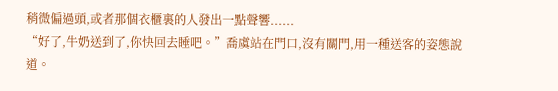稍微偏過頭,或者那個衣櫃裏的人發出一點聲響......
“好了,牛奶送到了,你快回去睡吧。”喬虞站在門口,沒有關門,用一種送客的姿態說道。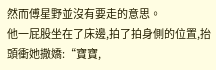然而傅星野並沒有要走的意思。
他一屁股坐在了床邊,拍了拍身側的位置,抬頭衝她撒嬌:“寶寶,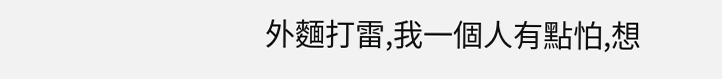外麵打雷,我一個人有點怕,想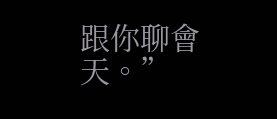跟你聊會天。”